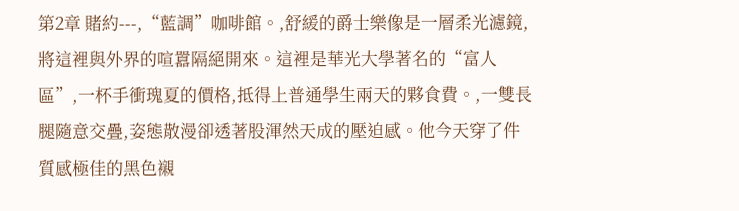第2章 賭約---,“藍調”咖啡館。,舒緩的爵士樂像是一層柔光濾鏡,將這裡與外界的喧囂隔絕開來。這裡是華光大學著名的“富人區”,一杯手衝瑰夏的價格,抵得上普通學生兩天的夥食費。,一雙長腿隨意交疊,姿態散漫卻透著股渾然天成的壓迫感。他今天穿了件質感極佳的黑色襯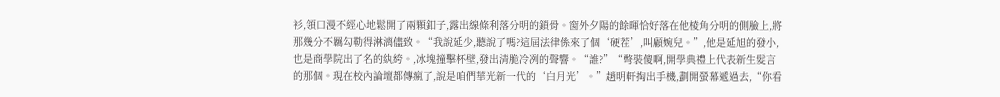衫,領口漫不經心地鬆開了兩顆釦子,露出線條利落分明的鎖骨。窗外夕陽的餘暉恰好落在他棱角分明的側臉上,將那幾分不羈勾勒得淋漓儘致。“我說延少,聽說了嗎?這屆法律係來了個‘硬茬’,叫顧婉兒。”,他是延旭的發小,也是商學院出了名的紈絝。,冰塊撞擊杯壁,發出清脆冷冽的聲響。“誰?”“彆裝傻啊,開學典禮上代表新生髮言的那個。現在校內論壇都傳瘋了,說是咱們華光新一代的‘白月光’。”趙明軒掏出手機,劃開螢幕遞過去,“你看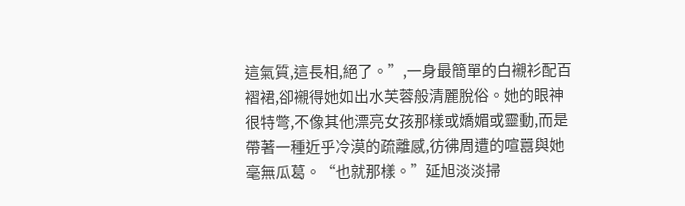這氣質,這長相,絕了。”,一身最簡單的白襯衫配百褶裙,卻襯得她如出水芙蓉般清麗脫俗。她的眼神很特彆,不像其他漂亮女孩那樣或嬌媚或靈動,而是帶著一種近乎冷漠的疏離感,彷彿周遭的喧囂與她毫無瓜葛。“也就那樣。”延旭淡淡掃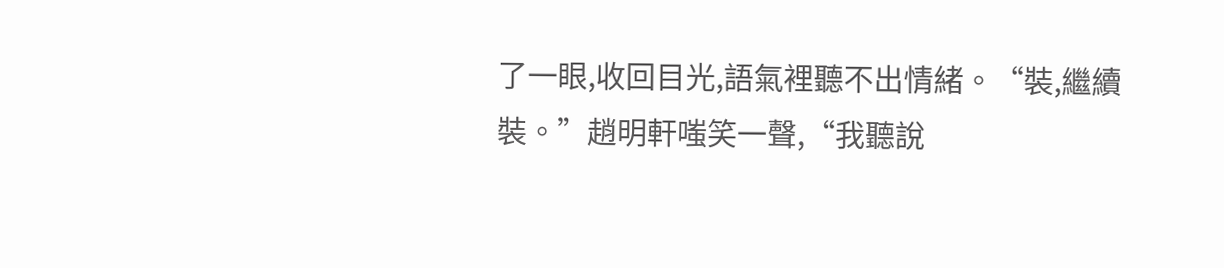了一眼,收回目光,語氣裡聽不出情緒。“裝,繼續裝。”趙明軒嗤笑一聲,“我聽說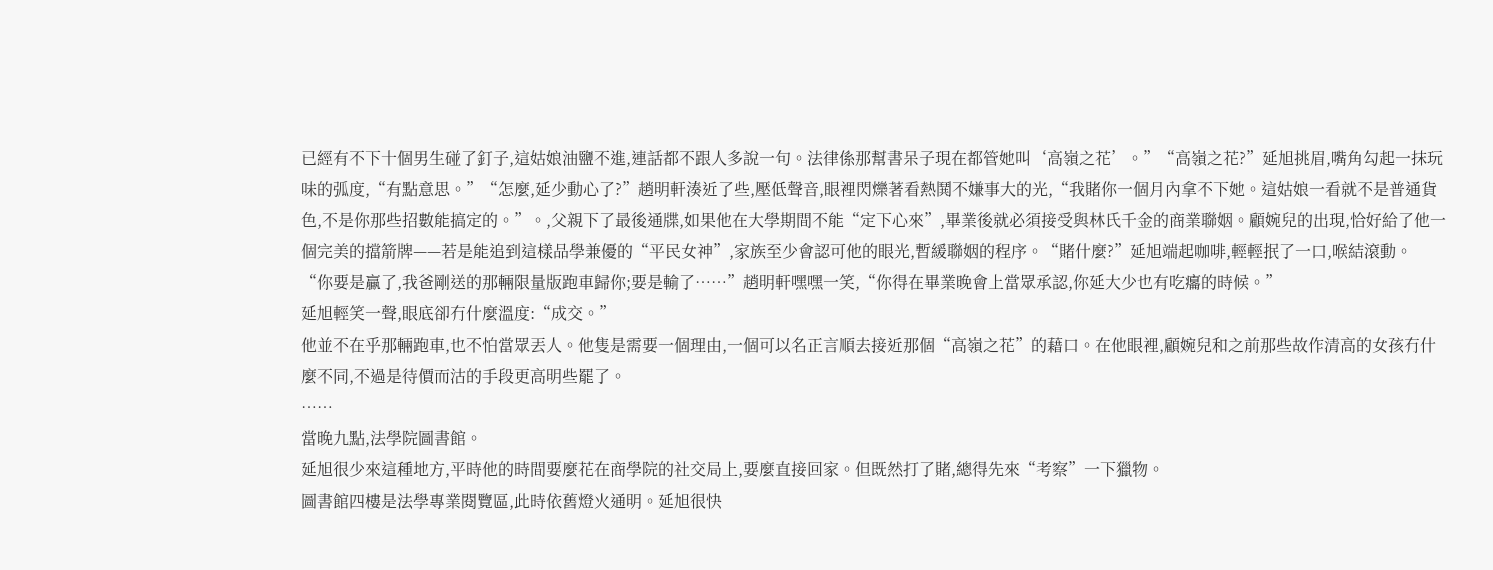已經有不下十個男生碰了釘子,這姑娘油鹽不進,連話都不跟人多說一句。法律係那幫書呆子現在都管她叫‘高嶺之花’。”“高嶺之花?”延旭挑眉,嘴角勾起一抹玩味的弧度,“有點意思。”“怎麼,延少動心了?”趙明軒湊近了些,壓低聲音,眼裡閃爍著看熱鬨不嫌事大的光,“我賭你一個月內拿不下她。這姑娘一看就不是普通貨色,不是你那些招數能搞定的。”。,父親下了最後通牒,如果他在大學期間不能“定下心來”,畢業後就必須接受與林氏千金的商業聯姻。顧婉兒的出現,恰好給了他一個完美的擋箭牌——若是能追到這樣品學兼優的“平民女神”,家族至少會認可他的眼光,暫緩聯姻的程序。“賭什麼?”延旭端起咖啡,輕輕抿了一口,喉結滾動。
“你要是贏了,我爸剛送的那輛限量版跑車歸你;要是輸了……”趙明軒嘿嘿一笑,“你得在畢業晚會上當眾承認,你延大少也有吃癟的時候。”
延旭輕笑一聲,眼底卻冇什麼溫度:“成交。”
他並不在乎那輛跑車,也不怕當眾丟人。他隻是需要一個理由,一個可以名正言順去接近那個“高嶺之花”的藉口。在他眼裡,顧婉兒和之前那些故作清高的女孩冇什麼不同,不過是待價而沽的手段更高明些罷了。
……
當晚九點,法學院圖書館。
延旭很少來這種地方,平時他的時間要麼花在商學院的社交局上,要麼直接回家。但既然打了賭,總得先來“考察”一下獵物。
圖書館四樓是法學專業閱覽區,此時依舊燈火通明。延旭很快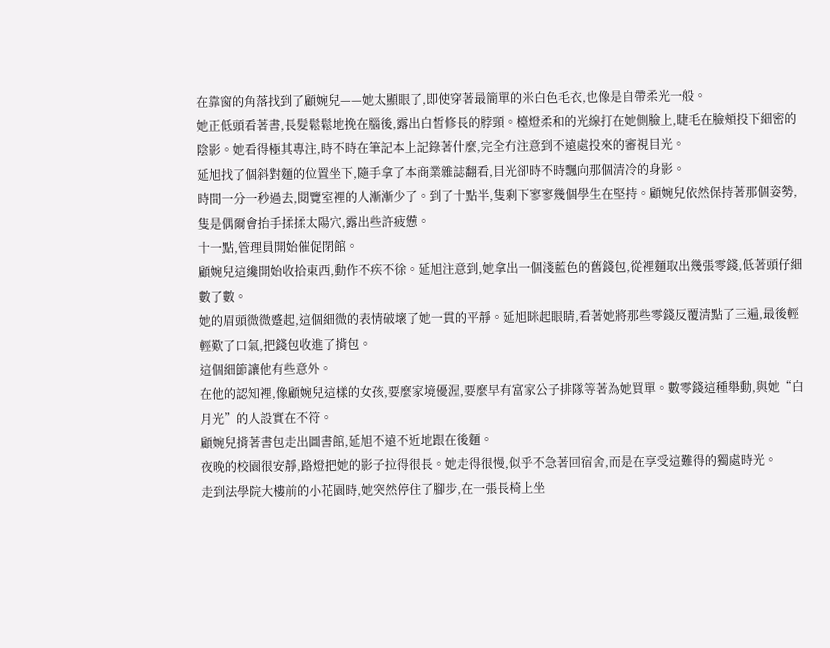在靠窗的角落找到了顧婉兒——她太顯眼了,即使穿著最簡單的米白色毛衣,也像是自帶柔光一般。
她正低頭看著書,長髮鬆鬆地挽在腦後,露出白皙修長的脖頸。檯燈柔和的光線打在她側臉上,睫毛在臉頰投下細密的陰影。她看得極其專注,時不時在筆記本上記錄著什麼,完全冇注意到不遠處投來的審視目光。
延旭找了個斜對麵的位置坐下,隨手拿了本商業雜誌翻看,目光卻時不時飄向那個清冷的身影。
時間一分一秒過去,閱覽室裡的人漸漸少了。到了十點半,隻剩下寥寥幾個學生在堅持。顧婉兒依然保持著那個姿勢,隻是偶爾會抬手揉揉太陽穴,露出些許疲憊。
十一點,管理員開始催促閉館。
顧婉兒這纔開始收拾東西,動作不疾不徐。延旭注意到,她拿出一個淺藍色的舊錢包,從裡麵取出幾張零錢,低著頭仔細數了數。
她的眉頭微微蹙起,這個細微的表情破壞了她一貫的平靜。延旭眯起眼睛,看著她將那些零錢反覆清點了三遍,最後輕輕歎了口氣,把錢包收進了揹包。
這個細節讓他有些意外。
在他的認知裡,像顧婉兒這樣的女孩,要麼家境優渥,要麼早有富家公子排隊等著為她買單。數零錢這種舉動,與她“白月光”的人設實在不符。
顧婉兒揹著書包走出圖書館,延旭不遠不近地跟在後麵。
夜晚的校園很安靜,路燈把她的影子拉得很長。她走得很慢,似乎不急著回宿舍,而是在享受這難得的獨處時光。
走到法學院大樓前的小花園時,她突然停住了腳步,在一張長椅上坐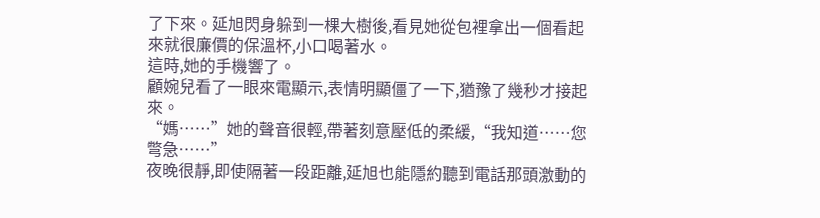了下來。延旭閃身躲到一棵大樹後,看見她從包裡拿出一個看起來就很廉價的保溫杯,小口喝著水。
這時,她的手機響了。
顧婉兒看了一眼來電顯示,表情明顯僵了一下,猶豫了幾秒才接起來。
“媽……”她的聲音很輕,帶著刻意壓低的柔緩,“我知道……您彆急……”
夜晚很靜,即使隔著一段距離,延旭也能隱約聽到電話那頭激動的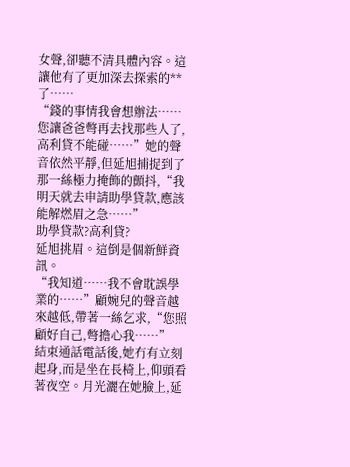女聲,卻聽不清具體內容。這讓他有了更加深去探索的**了……
“錢的事情我會想辦法……您讓爸爸彆再去找那些人了,高利貸不能碰……”她的聲音依然平靜,但延旭捕捉到了那一絲極力掩飾的顫抖,“我明天就去申請助學貸款,應該能解燃眉之急……”
助學貸款?高利貸?
延旭挑眉。這倒是個新鮮資訊。
“我知道……我不會耽誤學業的……”顧婉兒的聲音越來越低,帶著一絲乞求,“您照顧好自己,彆擔心我……”
結束通話電話後,她冇有立刻起身,而是坐在長椅上,仰頭看著夜空。月光灑在她臉上,延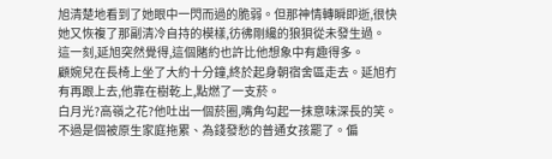旭清楚地看到了她眼中一閃而過的脆弱。但那神情轉瞬即逝,很快她又恢複了那副清冷自持的模樣,彷彿剛纔的狼狽從未發生過。
這一刻,延旭突然覺得,這個賭約也許比他想象中有趣得多。
顧婉兒在長椅上坐了大約十分鐘,終於起身朝宿舍區走去。延旭冇有再跟上去,他靠在樹乾上,點燃了一支菸。
白月光?高嶺之花?他吐出一個菸圈,嘴角勾起一抹意味深長的笑。
不過是個被原生家庭拖累、為錢發愁的普通女孩罷了。偏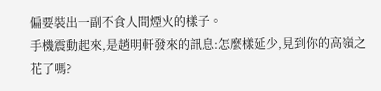偏要裝出一副不食人間煙火的樣子。
手機震動起來,是趙明軒發來的訊息:怎麼樣延少,見到你的高嶺之花了嗎?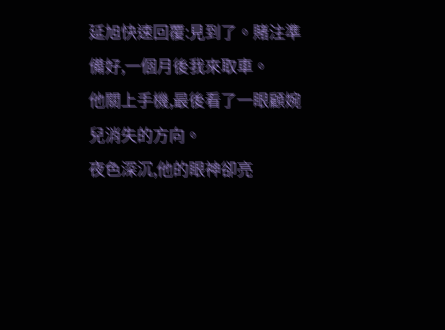延旭快速回覆:見到了。賭注準備好,一個月後我來取車。
他關上手機,最後看了一眼顧婉兒消失的方向。
夜色深沉,他的眼神卻亮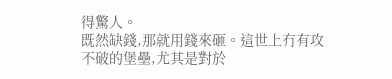得驚人。
既然缺錢,那就用錢來砸。這世上冇有攻不破的堡壘,尤其是對於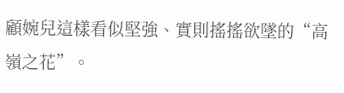顧婉兒這樣看似堅強、實則搖搖欲墜的“高嶺之花”。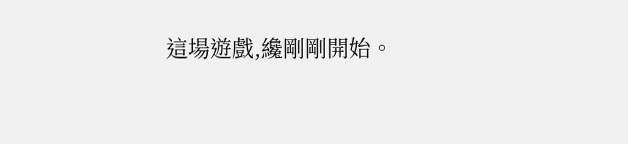這場遊戲,纔剛剛開始。